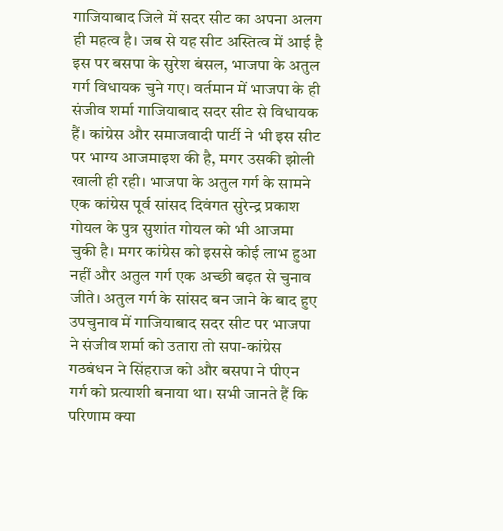गाजियाबाद जिले में सदर सीट का अपना अलग ही महत्व है। जब से यह सीट अस्तित्व में आई है इस पर बसपा के सुरेश बंसल, भाजपा के अतुल गर्ग विधायक चुने गए। वर्तमान में भाजपा के ही संजीव शर्मा गाजियाबाद सदर सीट से विधायक हैं। कांग्रेस और समाजवादी पार्टी ने भी इस सीट पर भाग्य आजमाइश की है, मगर उसकी झोली खाली ही रही। भाजपा के अतुल गर्ग के सामने एक कांग्रेस पूर्व सांसद दिवंगत सुरेन्द्र प्रकाश गोयल के पुत्र सुशांत गोयल को भी आजमा चुकी है। मगर कांग्रेस को इससे कोई लाभ हुआ नहीं और अतुल गर्ग एक अच्छी बढ़त से चुनाव जीते। अतुल गर्ग के सांसद बन जाने के बाद हुए उपचुनाव में गाजियाबाद सदर सीट पर भाजपा ने संजीव शर्मा को उतारा तो सपा-कांग्रेस गठबंधन ने सिंहराज को और बसपा ने पीएन गर्ग को प्रत्याशी बनाया था। सभी जानते हैं कि परिणाम क्या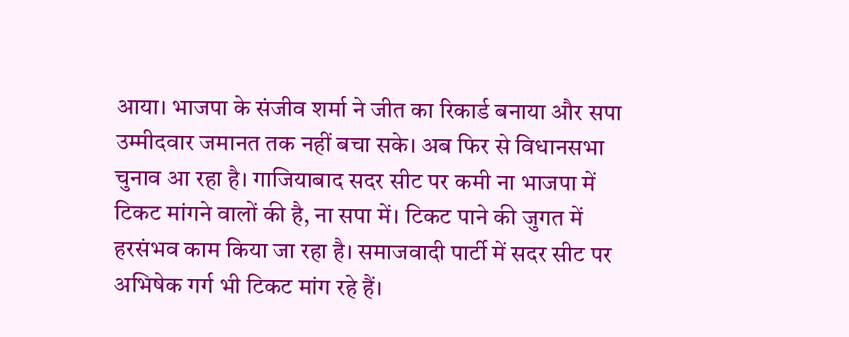आया। भाजपा के संजीव शर्मा ने जीत का रिकार्ड बनाया और सपा उम्मीदवार जमानत तक नहीं बचा सके। अब फिर से विधानसभा चुनाव आ रहा है। गाजियाबाद सदर सीट पर कमी ना भाजपा में टिकट मांगने वालों की है, ना सपा में। टिकट पाने की जुगत में हरसंभव काम किया जा रहा है। समाजवादी पार्टी में सदर सीट पर अभिषेक गर्ग भी टिकट मांग रहे हैं।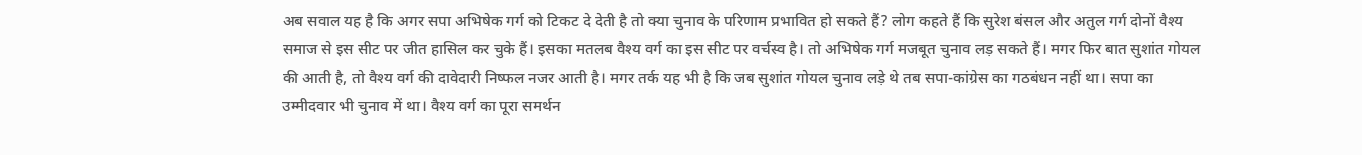अब सवाल यह है कि अगर सपा अभिषेक गर्ग को टिकट दे देती है तो क्या चुनाव के परिणाम प्रभावित हो सकते हैं? लोग कहते हैं कि सुरेश बंसल और अतुल गर्ग दोनों वैश्य समाज से इस सीट पर जीत हासिल कर चुके हैं। इसका मतलब वैश्य वर्ग का इस सीट पर वर्चस्व है। तो अभिषेक गर्ग मजबूत चुनाव लड़ सकते हैं। मगर फिर बात सुशांत गोयल की आती है, तो वैश्य वर्ग की दावेदारी निष्फल नजर आती है। मगर तर्क यह भी है कि जब सुशांत गोयल चुनाव लड़े थे तब सपा-कांग्रेस का गठबंधन नहीं था। सपा का उम्मीदवार भी चुनाव में था। वैश्य वर्ग का पूरा समर्थन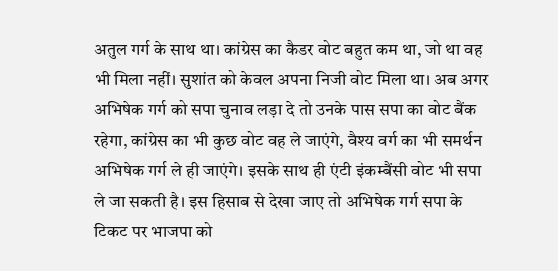अतुल गर्ग के साथ था। कांग्रेस का कैडर वोट बहुत कम था, जो था वह भी मिला नहीं। सुशांत को केवल अपना निजी वोट मिला था। अब अगर अभिषेक गर्ग को सपा चुनाव लड़ा दे तो उनके पास सपा का वोट बैंक रहेगा, कांग्रेस का भी कुछ वोट वह ले जाएंगे, वैश्य वर्ग का भी समर्थन अभिषेक गर्ग ले ही जाएंगे। इसके साथ ही एंटी इंकम्बैंसी वोट भी सपा ले जा सकती है। इस हिसाब से देखा जाए तो अभिषेक गर्ग सपा के टिकट पर भाजपा को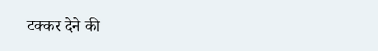टक्कर देने की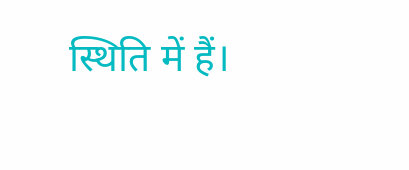स्थिति में हैं।